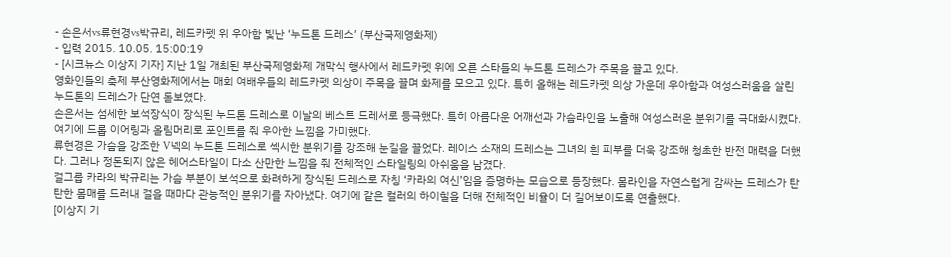- 손은서vs류현경vs박규리, 레드카펫 위 우아함 빛난 ‘누드톤 드레스’ (부산국제영화제)
- 입력 2015. 10.05. 15:00:19
- [시크뉴스 이상지 기자] 지난 1일 개최된 부산국제영화제 개막식 행사에서 레드카펫 위에 오른 스타들의 누드톤 드레스가 주목을 끌고 있다.
영화인들의 축제 부산영화제에서는 매회 여배우들의 레드카펫 의상이 주목을 끌며 화제를 모으고 있다. 특히 올해는 레드카펫 의상 가운데 우아함과 여성스러움을 살린 누드톤의 드레스가 단연 돋보였다.
손은서는 섬세한 보석장식이 장식된 누드톤 드레스로 이날의 베스트 드레서로 등극했다. 특히 아름다운 어깨선과 가슴라인을 노출해 여성스러운 분위기를 극대화시켰다. 여기에 드롭 이어링과 올림머리로 포인트를 줘 우아한 느낌을 가미했다.
류현경은 가슴을 강조한 V넥의 누드톤 드레스로 섹시한 분위기를 강조해 눈길을 끌었다. 레이스 소재의 드레스는 그녀의 흰 피부를 더욱 강조해 청초한 반전 매력을 더했다. 그러나 정돈되지 않은 헤어스타일이 다소 산만한 느낌을 줘 전체적인 스타일링의 아쉬움을 남겼다.
걸그룹 카라의 박규리는 가슴 부분이 보석으로 화려하게 장식된 드레스로 자칭 ‘카라의 여신’임을 증명하는 모습으로 등장했다. 몸라인을 자연스럽게 감싸는 드레스가 탄탄한 몸매를 드러내 걸을 때마다 관능적인 분위기를 자아냈다. 여기에 같은 컬러의 하이힐을 더해 전체적인 비율이 더 길어보이도록 연출했다.
[이상지 기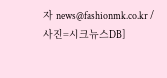자 news@fashionmk.co.kr / 사진=시크뉴스DB]